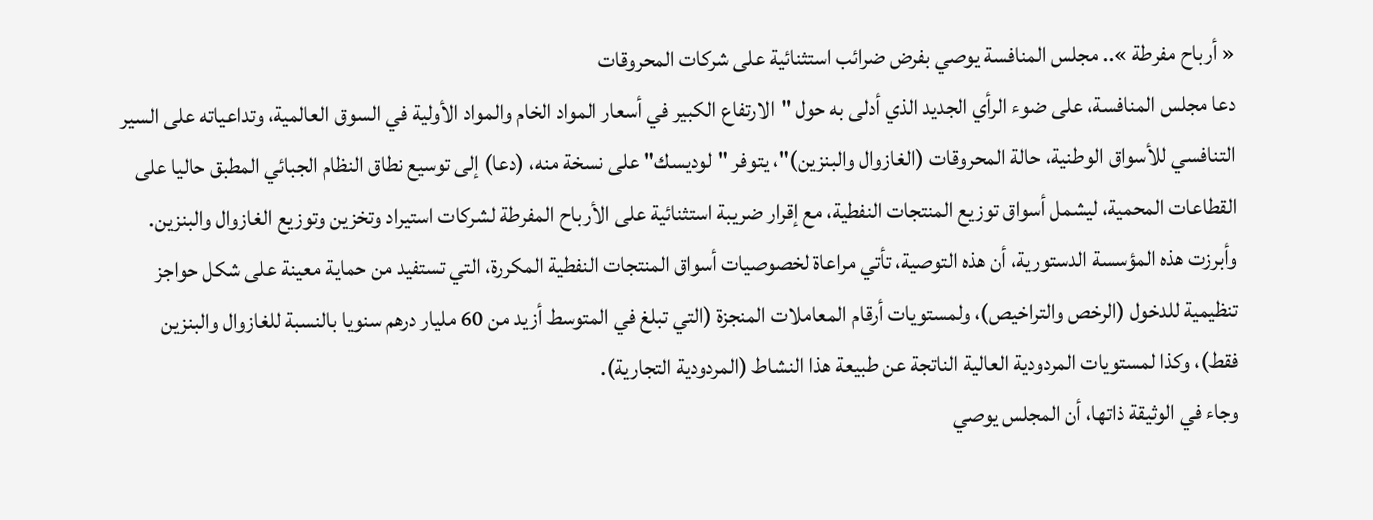« أرباح مفرطة ».. مجلس المنافسة يوصي بفرض ضرائب استثنائية على شركات المحروقات
دعا مجلس المنافسة، على ضوء الرأي الجديد الذي أدلى به حول "الارتفاع الكبير في أسعار المواد الخام والمواد الأولية في السوق العالمية، وتداعياته على السير التنافسي للأسواق الوطنية، حالة المحروقات (الغازوال والبنزين)"، يتوفر "لوديسك" على نسخة منه، (دعا) إلى توسيع نطاق النظام الجبائي المطبق حاليا على القطاعات المحمية، ليشمل أسواق توزيع المنتجات النفطية، مع إقرار ضريبة استثنائية على الأرباح المفرطة لشركات استيراد وتخزين وتوزيع الغازوال والبنزين.
وأبرزت هذه المؤسسة الدستورية، أن هذه التوصية، تأتي مراعاة لخصوصيات أسواق المنتجات النفطية المكررة، التي تستفيد من حماية معينة على شكل حواجز تنظيمية للدخول (الرخص والتراخيص)، ولمستويات أرقام المعاملات المنجزة (التي تبلغ في المتوسط أزيد من 60 مليار درهم سنويا بالنسبة للغازوال والبنزين فقط)، وكذا لمستويات المردودية العالية الناتجة عن طبيعة هذا النشاط (المردودية التجارية).
وجاء في الوثيقة ذاتها، أن المجلس يوصي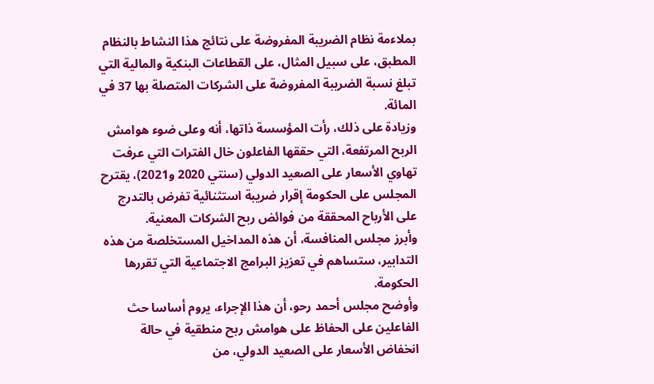بملاءمة نظام الضريبة المفروضة على نتائج هذا النشاط بالنظام المطبق، على سبيل المثال، على القطاعات البنكية والمالية التي تبلغ نسبة الضريبة المفروضة على الشركات المتصلة بها 37 في المائة.
وزيادة على ذلك، رأت المؤسسة ذاتها، أنه وعلى ضوء هوامش الربح المرتفعة، التي حققها الفاعلون خال الفترات التي عرفت تهاوي الأسعار على الصعيد الدولي (سنتي 2020 و2021)، يقترح المجلس على الحكومة إقرار ضريبة استثنائية تفرض بالتدرج على الأرباح المحققة من فوائض ربح الشركات المعنية.
وأبرز مجلس المنافسة، أن هذه المداخيل المستخلصة من هذه التدابير، ستساهم في تعزيز البرامج الاجتماعية التي تقررها الحكومة.
وأوضح مجلس أحمد رحو، أن هذا الإجراء، يروم أساسا حث الفاعلين على الحفاظ على هوامش ربح منطقية في حالة انخفاض الأسعار على الصعيد الدولي، من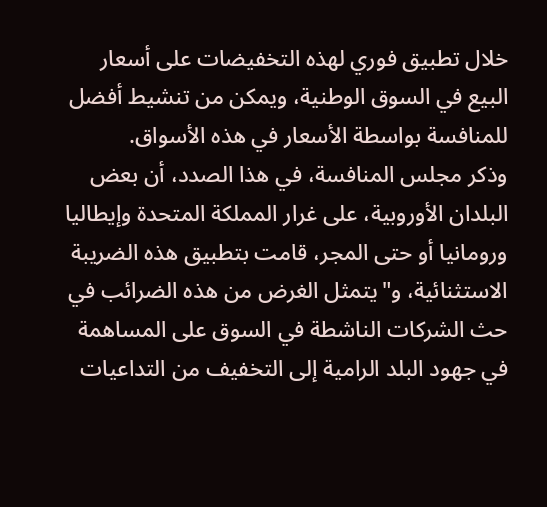خلال تطبيق فوري لهذه التخفيضات على أسعار البيع في السوق الوطنية، ويمكن من تنشيط أفضل للمنافسة بواسطة الأسعار في هذه الأسواق.
وذكر مجلس المنافسة، في هذا الصدد، أن بعض البلدان الأوروبية، على غرار المملكة المتحدة وإيطاليا ورومانيا أو حتى المجر، قامت بتطبيق هذه الضريبة الاستثنائية، و"يتمثل الغرض من هذه الضرائب في حث الشركات الناشطة في السوق على المساهمة في جهود البلد الرامية إلى التخفيف من التداعيات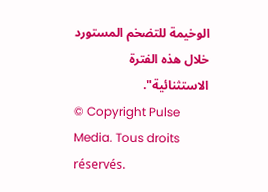الوخيمة للتضخم المستورد خلال هذه الفترة الاستثنائية".
© Copyright Pulse Media. Tous droits réservés.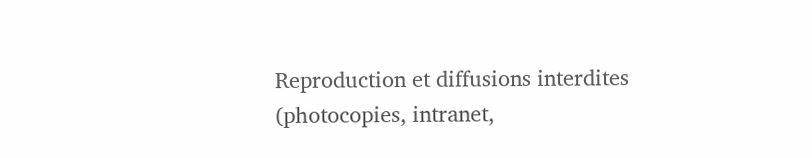Reproduction et diffusions interdites (photocopies, intranet,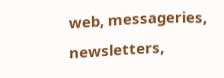web, messageries, newsletters,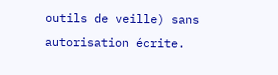outils de veille) sans autorisation écrite.